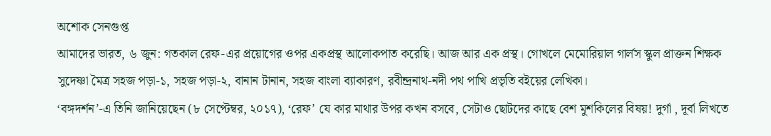অশোক সেনগুপ্ত
আমাদের ভারত, ৬ জুন: গতকাল রেফ-এর প্রয়োগের ওপর একপ্রস্থ আলোকপাত করেছি। আজ আর এক প্রস্থ। গোখলে মেমোরিয়াল গার্লস স্কুল প্রাক্তন শিক্ষক সুদেষ্ণা মৈত্র সহজ পড়া-১, সহজ পড়া-২, বানান টানান, সহজ বাংলা ব্যাকারণ, রবীন্দ্রনাথ-নদী পথ পাখি প্রভৃতি বইয়ের লেখিকা।
‘বঙ্গদর্শন’-এ তিনি জানিয়েছেন (৮ সেপ্টেম্বর, ২০১৭), ‘রেফ’ যে কার মাথার উপর কখন বসবে, সেটাও ছোটদের কাছে বেশ মুশকিলের বিষয়! দুর্গা , দূর্বা লিখতে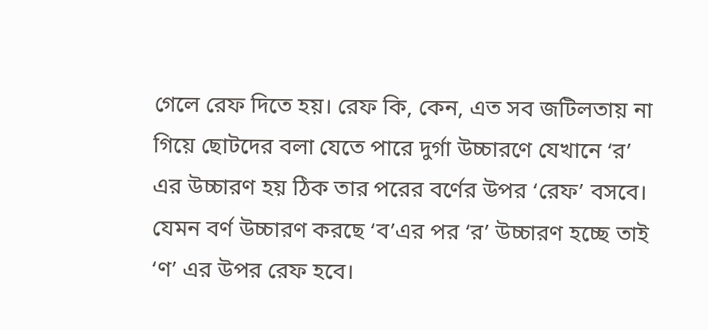গেলে রেফ দিতে হয়। রেফ কি, কেন, এত সব জটিলতায় না গিয়ে ছোটদের বলা যেতে পারে দুর্গা উচ্চারণে যেখানে ‘র’ এর উচ্চারণ হয় ঠিক তার পরের বর্ণের উপর ‘রেফ’ বসবে। যেমন বর্ণ উচ্চারণ করছে ‘ব’এর পর ‘র’ উচ্চারণ হচ্ছে তাই ‘ণ’ এর উপর রেফ হবে।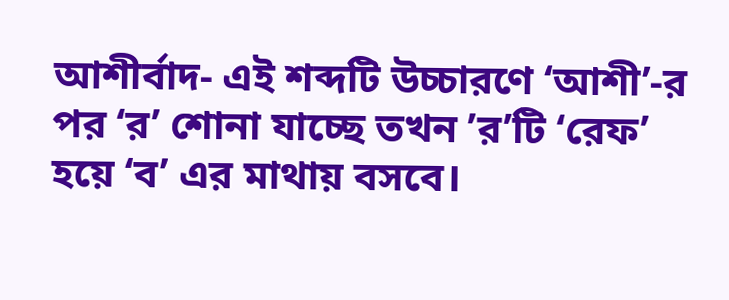আশীর্বাদ- এই শব্দটি উচ্চারণে ‘আশী’-র পর ‘র’ শোনা যাচ্ছে তখন ’র’টি ‘রেফ’ হয়ে ‘ব’ এর মাথায় বসবে।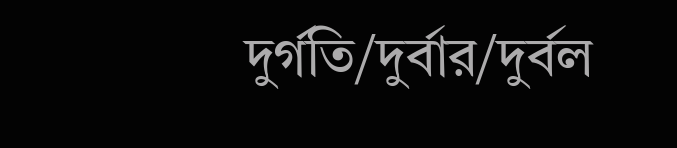দুর্গতি/দুর্বার/দুর্বল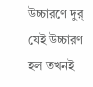উচ্চারণে দুর্ যেই উচ্চারণ হল তখনই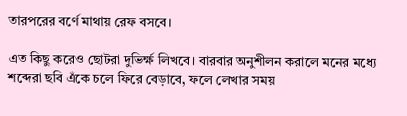তারপরের বর্ণে মাথায় রেফ বসবে।

এত কিছু করেও ছোটরা দুভির্ক্ষ লিখবে। বারবার অনুশীলন করালে মনের মধ্যে শব্দেরা ছবি এঁকে চলে ফিরে বেড়াবে, ফলে লেখার সময়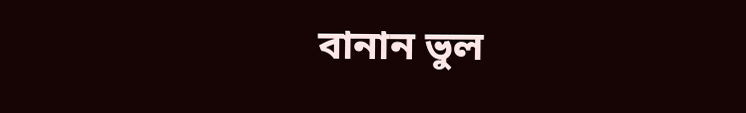বানান ভুল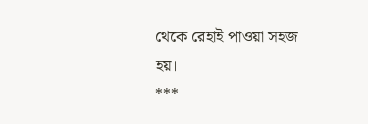থেকে রেহাই পাওয়া সহজ হয়।
***